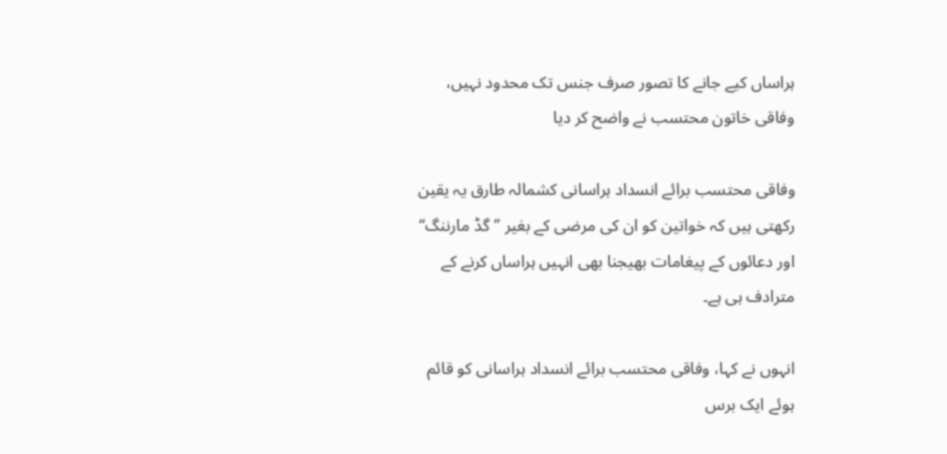ہراساں کیے جانے کا تصور صرف جنس تک محدود نہیں، وفاقی خاتون محتسب نے واضح کر دیا

وفاقی محتسب برائے انسداد ہراسانی کشمالہ طارق یہ یقین رکھتی ہیں کہ خواتین کو ان کی مرضی کے بغیر ’’گڈ مارننگ‘‘ اور دعائوں کے پیغامات بھیجنا بھی انہیں ہراساں کرنے کے مترادف ہی ہے۔

انہوں نے کہا، وفاقی محتسب برائے انسداد ہراسانی کو قائم ہوئے ایک برس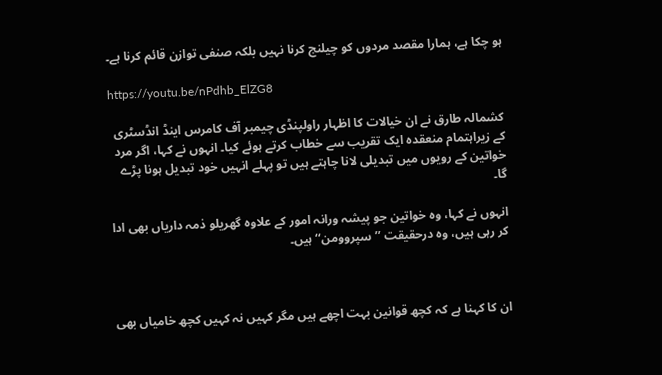ہو چکا ہے، ہمارا مقصد مردوں کو چیلنج کرنا نہیں بلکہ صنفی توازن قائم کرنا ہے۔

https://youtu.be/nPdhb_ElZG8

کشمالہ طارق نے ان خیالات کا اظہار راولپنڈی چیمبر آف کامرس اینڈ انڈسٹری کے زیراہتمام منعقدہ ایک تقریب سے خطاب کرتے ہوئے کیا۔ انہوں نے کہا، اگر مرد خواتین کے رویوں میں تبدیلی لانا چاہتے ہیں تو پہلے انہیں خود تبدیل ہونا پڑے گا۔

انہوں نے کہا، وہ خواتین جو پیشہ ورانہ امور کے علاوہ گھریلو ذمہ داریاں بھی ادا کر رہی ہیں، وہ درحقیقت ’’سپروومن‘‘ ہیں۔



ان کا کہنا ہے کہ کچھ قوانین بہت اچھے ہیں مگر کہیں نہ کہیں کچھ خامیاں بھی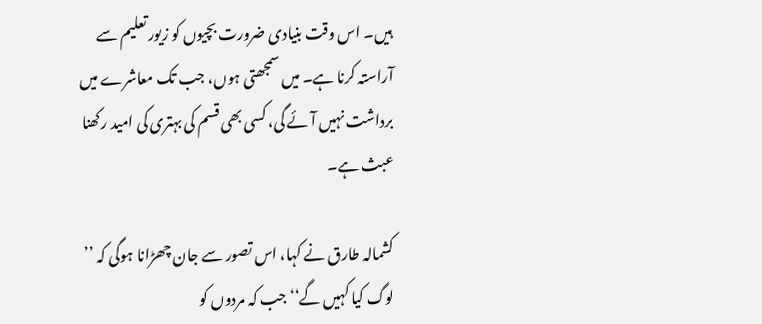ہیں۔ اس وقت بنیادی ضرورت بچیوں کو زیور تعلیم سے آراستہ کرنا ہے۔ میں سمجھتی ہوں، جب تک معاشرے میں برداشت نہیں آئے گی، کسی بھی قسم کی بہتری کی امید رکھنا عبث ہے۔

کشمالہ طارق نے کہا، اس تصور سے جان چھڑانا ہوگی کہ ’’ لوگ کیا کہیں گے‘‘ جب کہ مردوں کو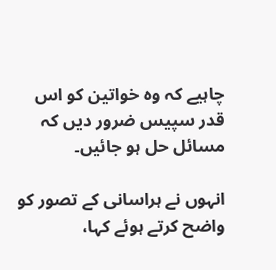چاہیے کہ وہ خواتین کو اس قدر سپیس ضرور دیں کہ مسائل حل ہو جائیں۔

انہوں نے ہراسانی کے تصور کو واضح کرتے ہوئے کہا،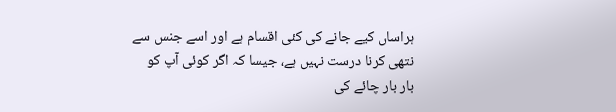ہراساں کیے جانے کی کئی اقسام ہے اور اسے جنس سے نتھی کرنا درست نہیں ہے، جیسا کہ اگر کوئی آپ کو بار بار چائے کی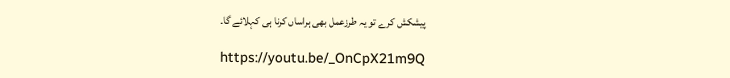پیشکش کرے تو یہ طرزعمل بھی ہراساں کرنا ہی کہلائے گا۔

https://youtu.be/_OnCpX21m9Q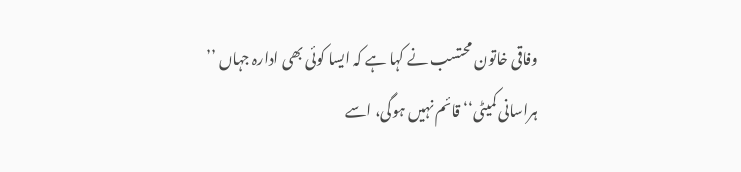وفاقی خاتون محتسب نے کہا ہے کہ ایسا کوئی بھی ادارہ جہاں ’’ ہراسانی کمیٹی‘‘ قائم نہیں ہوگی، اسے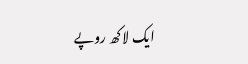ایک لاکھ روپے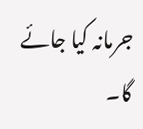جرمانہ کیا جائے گا۔